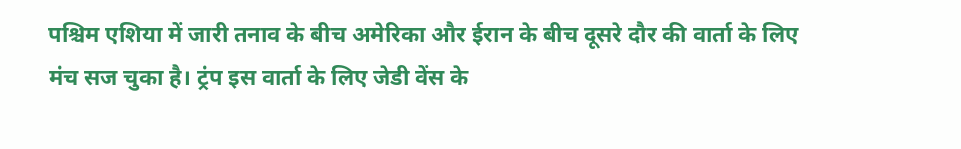पश्चिम एशिया में जारी तनाव के बीच अमेरिका और ईरान के बीच दूसरे दौर की वार्ता के लिए मंच सज चुका है। ट्रंप इस वार्ता के लिए जेडी वेंस के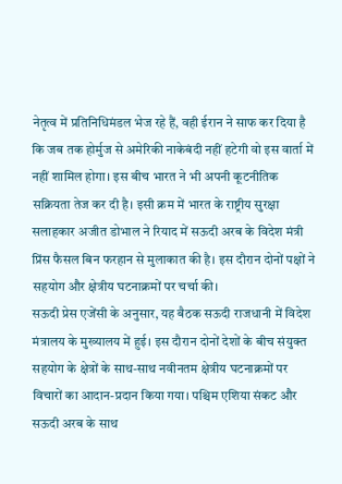नेतृत्व में प्रतिनिधिमंडल भेज रहे हैं, वही ईरान ने साफ कर दिया है कि जब तक होर्मुज से अमेरिकी नाकेबंदी नहीं हटेगी वो इस वार्ता में नहीं शामिल होगा। इस बीच भारत ने भी अपनी कूटनीतिक सक्रियता तेज कर दी है। इसी क्रम में भारत के राष्ट्रीय सुरक्षा सलाहकार अजीत डोभाल ने रियाद में सऊदी अरब के विदेश मंत्री प्रिंस फैसल बिन फरहान से मुलाकात की है। इस दौरान दोनों पक्षों ने सहयोग और क्षेत्रीय घटनाक्रमों पर चर्चा की।
सऊदी प्रेस एजेंसी के अनुसार, यह बैठक सऊदी राजधानी में विदेश मंत्रालय के मुख्यालय में हुई। इस दौरान दोनों देशों के बीच संयुक्त सहयोग के क्षेत्रों के साथ-साथ नवीनतम क्षेत्रीय घटनाक्रमों पर विचारों का आदान-प्रदान किया गया। पश्चिम एशिया संकट और सऊदी अरब के साथ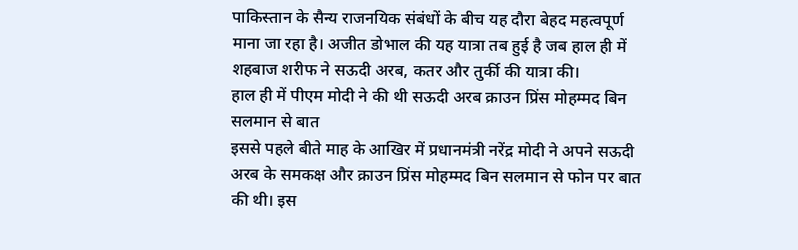पाकिस्तान के सैन्य राजनयिक संबंधों के बीच यह दौरा बेहद महत्वपूर्ण माना जा रहा है। अजीत डोभाल की यह यात्रा तब हुई है जब हाल ही में शहबाज शरीफ ने सऊदी अरब, कतर और तुर्की की यात्रा की।
हाल ही में पीएम मोदी ने की थी सऊदी अरब क्राउन प्रिंस मोहम्मद बिन सलमान से बात
इससे पहले बीते माह के आखिर में प्रधानमंत्री नरेंद्र मोदी ने अपने सऊदी अरब के समकक्ष और क्राउन प्रिंस मोहम्मद बिन सलमान से फोन पर बात की थी। इस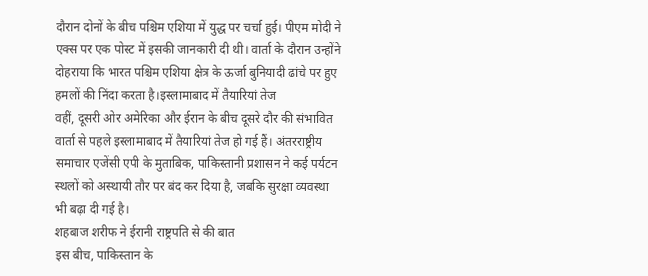दौरान दोनों के बीच पश्चिम एशिया में युद्ध पर चर्चा हुई। पीएम मोदी ने एक्स पर एक पोस्ट में इसकी जानकारी दी थी। वार्ता के दौरान उन्होंने दोहराया कि भारत पश्चिम एशिया क्षेत्र के ऊर्जा बुनियादी ढांचे पर हुए हमलों की निंदा करता है।इस्लामाबाद में तैयारियां तेज
वहीं, दूसरी ओर अमेरिका और ईरान के बीच दूसरे दौर की संभावित वार्ता से पहले इस्लामाबाद में तैयारियां तेज हो गई हैं। अंतरराष्ट्रीय समाचार एजेंसी एपी के मुताबिक, पाकिस्तानी प्रशासन ने कई पर्यटन स्थलों को अस्थायी तौर पर बंद कर दिया है, जबकि सुरक्षा व्यवस्था भी बढ़ा दी गई है।
शहबाज शरीफ ने ईरानी राष्ट्रपति से की बात
इस बीच, पाकिस्तान के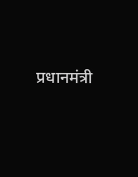प्रधानमंत्री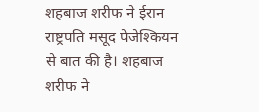शहबाज शरीफ ने ईरान राष्ट्रपति मसूद पेजेश्कियन से बात की है। शहबाज शरीफ ने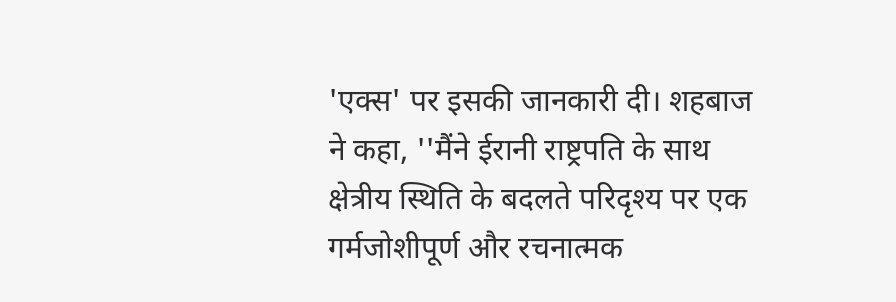'एक्स' पर इसकी जानकारी दी। शहबाज ने कहा, ''मैंने ईरानी राष्ट्रपति के साथ क्षेत्रीय स्थिति के बदलते परिदृश्य पर एक गर्मजोशीपूर्ण और रचनात्मक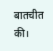बातचीत की।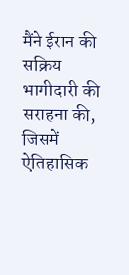मैंने ईरान की सक्रिय भागीदारी की सराहना की, जिसमें ऐतिहासिक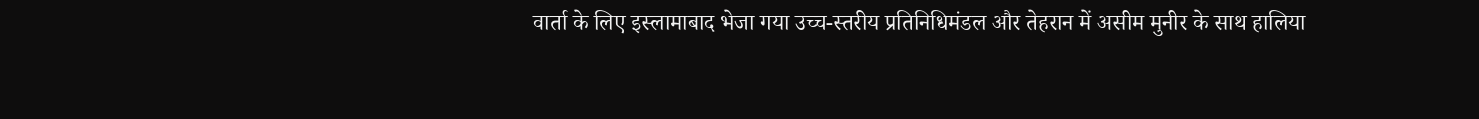वार्ता के लिए इस्लामाबाद भेजा गया उच्च-स्तरीय प्रतिनिधिमंडल और तेहरान में असीम मुनीर के साथ हालिया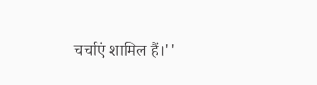चर्चाएं शामिल हैं।''